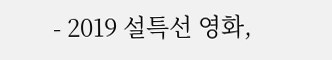- 2019 설특선 영화,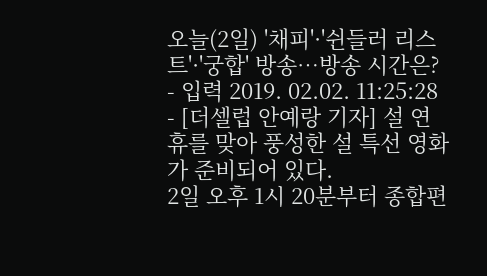오늘(2일) '채피'·'쉰들러 리스트'·'궁합' 방송…방송 시간은?
- 입력 2019. 02.02. 11:25:28
- [더셀럽 안예랑 기자] 설 연휴를 맞아 풍성한 설 특선 영화가 준비되어 있다.
2일 오후 1시 20분부터 종합편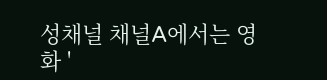성채널 채널A에서는 영화 '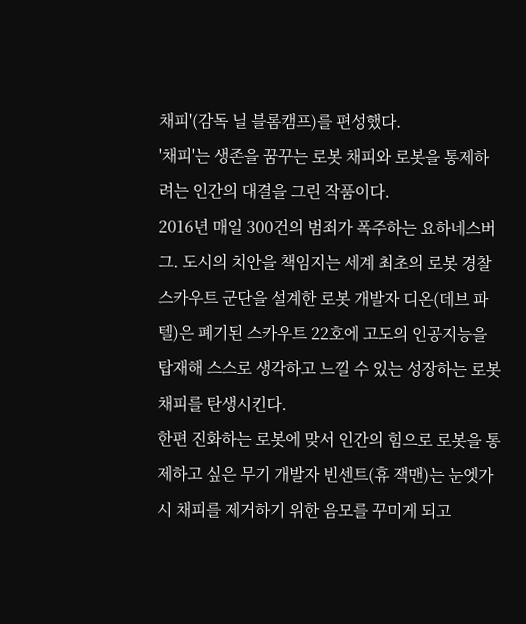채피'(감독 닐 블롬캠프)를 편성했다.
'채피'는 생존을 꿈꾸는 로봇 채피와 로봇을 통제하려는 인간의 대결을 그린 작품이다.
2016년 매일 300건의 범죄가 폭주하는 요하네스버그. 도시의 치안을 책임지는 세계 최초의 로봇 경찰 스카우트 군단을 설계한 로봇 개발자 디온(데브 파텔)은 폐기된 스카우트 22호에 고도의 인공지능을 탑재해 스스로 생각하고 느낄 수 있는 성장하는 로봇 채피를 탄생시킨다.
한편 진화하는 로봇에 맞서 인간의 힘으로 로봇을 통제하고 싶은 무기 개발자 빈센트(휴 잭맨)는 눈엣가시 채피를 제거하기 위한 음모를 꾸미게 되고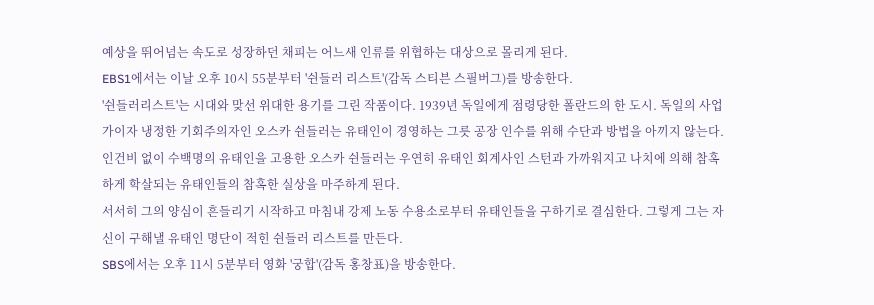예상을 뛰어넘는 속도로 성장하던 채피는 어느새 인류를 위협하는 대상으로 몰리게 된다.
EBS1에서는 이날 오후 10시 55분부터 '쉰들러 리스트'(감독 스티븐 스필버그)를 방송한다.
'쉰들러리스트'는 시대와 맞선 위대한 용기를 그린 작품이다. 1939년 독일에게 점령당한 폴란드의 한 도시. 독일의 사업가이자 냉정한 기회주의자인 오스카 쉰들러는 유태인이 경영하는 그릇 공장 인수를 위해 수단과 방법을 아끼지 않는다.
인건비 없이 수백명의 유태인을 고용한 오스카 쉰들러는 우연히 유태인 회계사인 스턴과 가까워지고 나치에 의해 참혹하게 학살되는 유태인들의 참혹한 실상을 마주하게 된다.
서서히 그의 양심이 흔들리기 시작하고 마침내 강제 노동 수용소로부터 유태인들을 구하기로 결심한다. 그렇게 그는 자신이 구해낼 유태인 명단이 적힌 쉰들러 리스트를 만든다.
SBS에서는 오후 11시 5분부터 영화 '궁합'(감독 홍창표)을 방송한다.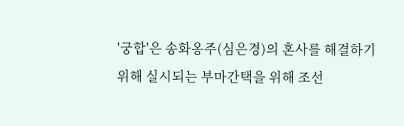'궁합'은 송화옹주(심은경)의 혼사를 해결하기 위해 실시되는 부마간택을 위해 조선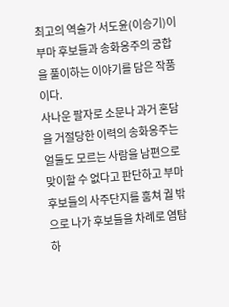최고의 역술가 서도윤(이승기)이 부마 후보들과 송화옹주의 궁합을 풀이하는 이야기를 담은 작품이다.
사나운 팔자로 소문나 과거 혼담을 거절당한 이력의 송화옹주는 얼둘도 모르는 사람을 남편으로 맞이할 수 없다고 판단하고 부마 후보들의 사주단지를 훔쳐 궐 밖으로 나가 후보들을 차례로 염탐하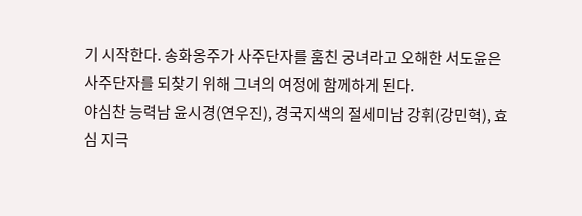기 시작한다. 송화옹주가 사주단자를 훔친 궁녀라고 오해한 서도윤은 사주단자를 되찾기 위해 그녀의 여정에 함께하게 된다.
야심찬 능력남 윤시경(연우진), 경국지색의 절세미남 강휘(강민혁), 효심 지극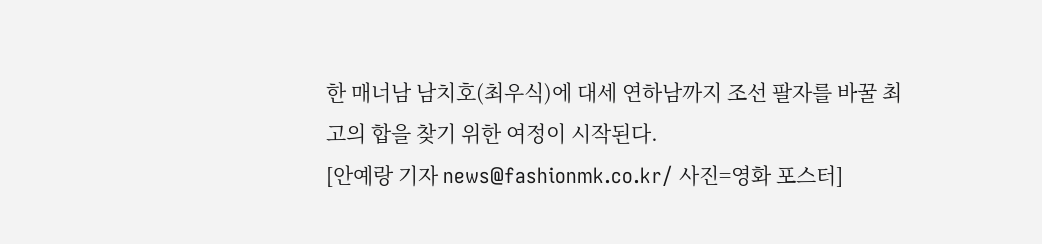한 매너남 남치호(최우식)에 대세 연하남까지 조선 팔자를 바꿀 최고의 합을 찾기 위한 여정이 시작된다.
[안예랑 기자 news@fashionmk.co.kr/ 사진=영화 포스터]